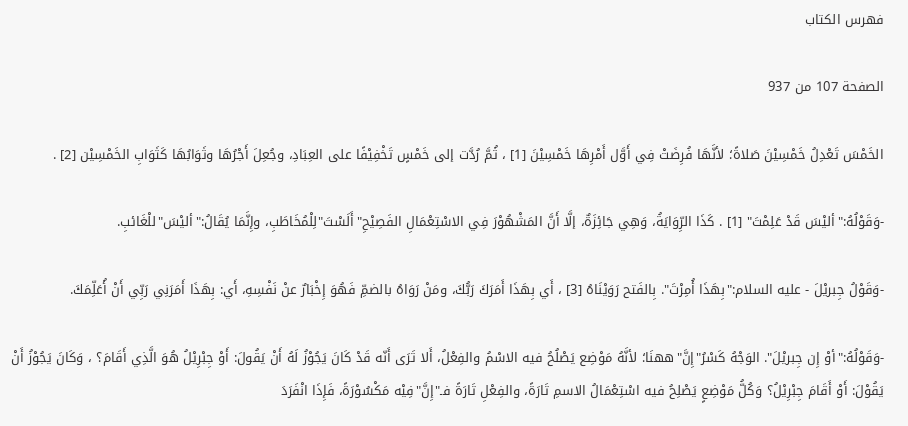فهرس الكتاب

الصفحة 107 من 937

الخَمْسَ تَعْدِلُ خَمْسِيْنَ صَلاةً؛ لأنَّهَا فُرِضَتْ فِي أَوَّل أَمْرِهَا خَمْسِيْنَ [1] ، ثُمَّ رُدَّت إلى خَمْسٍ تَخْفِيْفًا على العِبَادِ، وجُعِلَ أَجْرُهَا وثَوَابُهَا كَثَوَابِ الخَمْسِيْن [2] .

-وَقَوْلُهُ:"أليْسَ قَدْ عَلِمْتَ" [1] . كَذَا الرِّوَايَةُ، وَهِي جَائِزَةٌ، إلَّا أَنَّ المَشْهُوْرَ فِي الاسْتِعْمَالِ الفَصِيْحِ"أَلَسْتَ"لِلْمُخَاطَبِ، وإِنَّمَا يُقَالُ:"أليْسَ"للْغَائبِ.

-وَقَوْلُ جِبريْلَ - عليه السلام:"بِهَذَا أُمِرْتَ". بِالفَتح رَوَيْنَاهُ [3] ، أَي بِهَذَا أَمَرَكَ رَبُّكَ، ومَنْ رَوَاهُ بالضمِّ فَهُوَ إِخْبَارٌ عنْ نَفْسِهِ، أَي: بِهَذَا أَمَرَنِي رَبِّي أَنْ أُعَلِّمَكَ.

-وَقَوْلُهُ:"أوْ إِن جِبريْلَ". الوَجْهُ كَسْرُ"إِنَّ"ههنَا؛ لأنَّهُ مَوْضِع يَصْلُحُ فيه الاسْمُ والفِعْلُ، أَلا تَرَى أَنّه قَدْ كَانَ يَجُوْزُ لَهُ أَنْ يَقُولَ: أَوْ جِبْرِيْلُ هُوَ الَّذِي أَقَامَ؟ ، وَكَانَ يَجُوْزُ أَنْ يَقُوْلَ: أَوْ أَقَامَ جِبْرِيْلُ؟ وَكُلُّ مَوْضِعٍ يَصْلِحُ فيه اسْتِعْمَالُ الاسمِ تَارَةً، والفِعْلِ تَارَةً فـ"إِنَّ"فِيْه مَكْسُوْرَةً، فَإِذَا انْفَرَدَ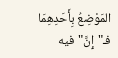المَوْضِعُ بِأَحَدِهِمَا فـ"إِنَّ"فيه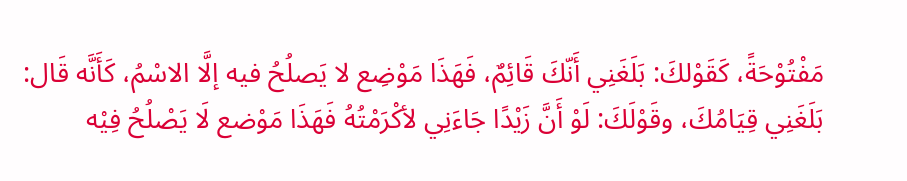مَفْتُوْحَةً، كَقَوْلكَ: بَلَغَنِي أَنّكَ قَائِمٌ، فَهَذَا مَوْضِع لا يَصلُحُ فيه إلَّا الاسْمُ، كَأَنَّه قَال: بَلَغَنِي قِيَامُكَ، وقَوْلَكَ: لَوْ أَنَّ زَيْدًا جَاءَنِي لأكْرَمْتُهُ فَهَذَا مَوْضع لَا يَصْلُحُ فِيْه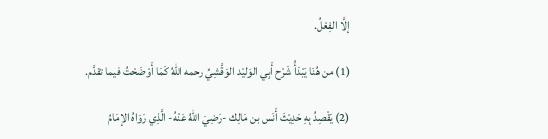إلَّا الفِعْلُ.

(1) من هُنَا يَبْدَأُ شَرْح أَبِي الوَليْد الوَقَّشِيِّ رحمه اللهُ كَمَا أَوْضَحْتُ فيما تقدَّم.

(2) يَقْصِدُ بِهِ حَدِيْثَ أَنَس بن مَالِك -رَضِيَ اللهُ عَنْهُ- الَّذِي رَوَاهُ الإمَامُ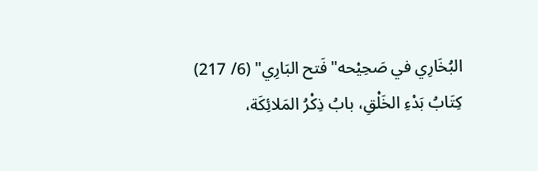البُخَارِي في صَحِيْحه"فَتح البَارِي" (6/ 217) كِتَابُ بَدْءِ الخَلْقِ، بابُ ذِكْرُ المَلائِكَة،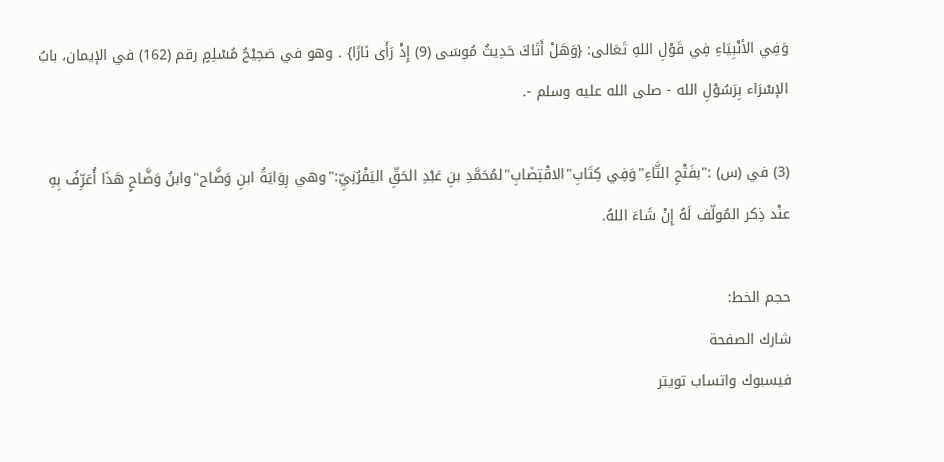وَفِي الأنْبِيَاءِ فِي قَوْلِ اللهِ تَعَالى: {وَهَلْ أَتَاكَ حَدِيثُ مُوسَى (9) إِذْ رَأَى نَارًا} . وهو في صَحِيْحُ مُسْلِمٍ رقم (162) في الإيمان، بابُ الإسْرَاء بِرَسُوْلِ الله - صلى الله عليه وسلم -.

(3) في (س) :"بفَتْحِ التَّاءِ"وَفِي كِتَابِ"الاقْتِضَابِ"لمُحَمَّدِ بنِ عَبْدِ الحَقِّ اليَفْرُنِيِّ:"وهي رِوَايَةُ ابنِ وَضَّاح"وابنُ وَضَّاحٍ هَذَا أُعَرِّفُ بِهِ عنْد ذِكر المُولّف لَهُ إِنْ شَاءَ اللهُ.

حجم الخط:
شارك الصفحة
فيسبوك واتساب تويتر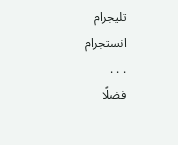تليجرام انستجرام
. . .
فضلًا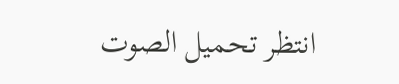انتظر تحميل الصوت